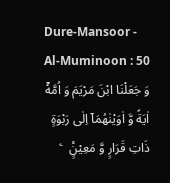Dure-Mansoor - Al-Muminoon : 50
وَ جَعَلْنَا ابْنَ مَرْیَمَ وَ اُمَّهٗۤ اٰیَةً وَّ اٰوَیْنٰهُمَاۤ اِلٰى رَبْوَةٍ ذَاتِ قَرَارٍ وَّ مَعِیْنٍ۠   ۧ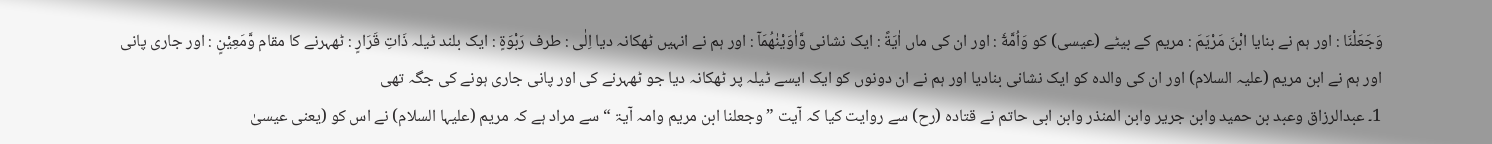وَجَعَلْنَا : اور ہم نے بنایا ابْنَ مَرْيَمَ : مریم کے بیٹے (عیسی) کو وَاُمَّهٗٓ : اور ان کی ماں اٰيَةً : ایک نشانی وَّاٰوَيْنٰهُمَآ : اور ہم نے انہیں ٹھکانہ دیا اِلٰى : طرف رَبْوَةٍ : ایک بلند ٹیلہ ذَاتِ قَرَارٍ : ٹھہرنے کا مقام وَّمَعِيْنٍ : اور جاری پانی
اور ہم نے ابن مریم (علیہ السلام) اور ان کی والدہ کو ایک نشانی بنادیا اور ہم نے ان دونوں کو ایک ایسے ٹیلہ پر ٹھکانہ دیا جو ٹھہرنے کی اور پانی جاری ہونے کی جگہ تھی
1۔ عبدالرزاق وعبد بن حمید وابن جریر وابن المنذر وابن ابی حاتم نے قتادہ (رح) سے روایت کیا کہ آیت ” وجعلنا ابن مریم وامہ آیۃ “ سے مراد ہے کہ مریم (علیہا السلام) نے اس کو (یعنی عیسیٰ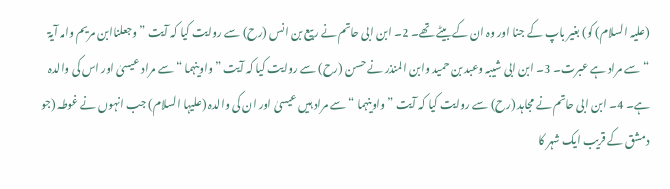(علیہ السلام) کو) بغیر باپ کے جنا اور وہ ان کے بیٹے تھے۔ 2۔ ابن ابی حاتم نے ربیع بن انس (رح) سے روایت کیا کہ آیت ” وجعلناابن مریم وامہ آیۃ “ سے مراد ہے عبرت۔ 3۔ ابن ابی شیبہ وعبد بن حمید وابن المنذر نے حسن (رح) سے روایت کیا کہ آیت ” واوینہما “ سے مراد عیسیٰ اور اس کی والدہ ہے۔ 4۔ ابن ابی حاتم نے مجاہد (رح) سے روایت کیا کہ آیت ” واوینہما “ سے مراد ہیں عیسیٰ اور ان کی والدہ (علیہا السلام) جب انہوں نے غوطہ (جو دمشق کے قریب ایک شہر کا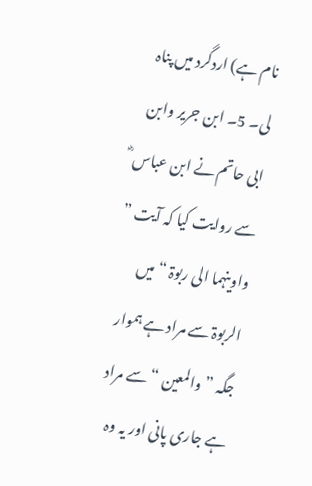نام ہے) اردگرد میں پناہ لی۔ 5۔ ابن جریر وابن ابی حاتم نے ابن عباس ؓ سے روایت کیا کہ آیت ” واوینہما الی ربوۃ “ میں الربوۃ سے مراد ہے ہموار جگہ ” والمعین “ سے مراد ہے جاری پانی اور یہ وہ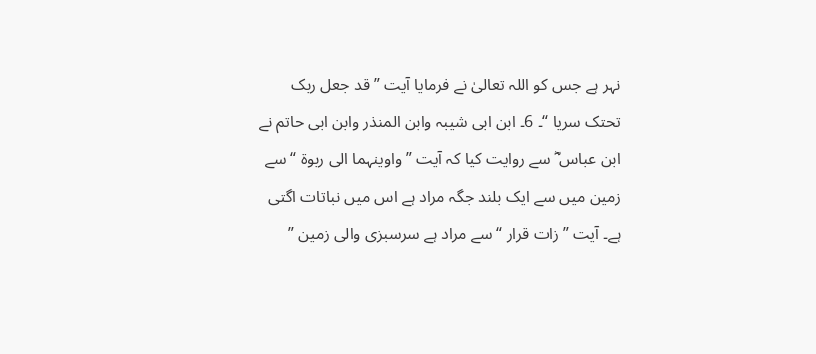نہر ہے جس کو اللہ تعالیٰ نے فرمایا آیت ” قد جعل ربک تحتک سریا “۔ 6۔ ابن ابی شیبہ وابن المنذر وابن ابی حاتم نے ابن عباس ؓ سے روایت کیا کہ آیت ” واوینہما الی ربوۃ “ سے زمین میں سے ایک بلند جگہ مراد ہے اس میں نباتات اگتی ہے۔ آیت ” زات قرار “ سے مراد ہے سرسبزی والی زمین ”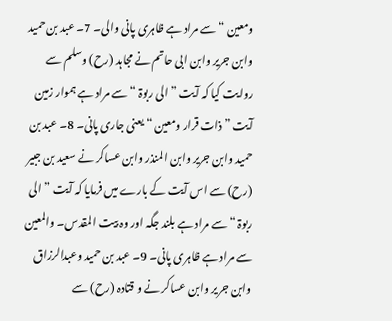ومعین “ سے مراد ہے ظاہری پانی والی۔ 7۔ عبد بن حمید وابن جریر وابن ابی حاتم نے مجاہد (رح) وسلم سے روایت کیا کہ آیت ” الی ربوۃ “ سے مراد ہے ہموار زمین آیت ” ذات قرار ومعین “ یعنی جاری پانی۔ 8۔ عبد بن حمید وابن جریر وابن المنذر وابن عساکر نے سعید بن جبیر (رح) سے اس آیت کے بارے میں فرمایا کہ آیت ” الی ربوۃ “ سے مراد ہے بلند جگہ اور وہ بیت المقدس۔ والمعین سے مراد ہے ظاہری پانی۔ 9۔ عبد بن حمید وعبدالرزاق وابن جریر وابن عساکر نے و قتادہ (رح) سے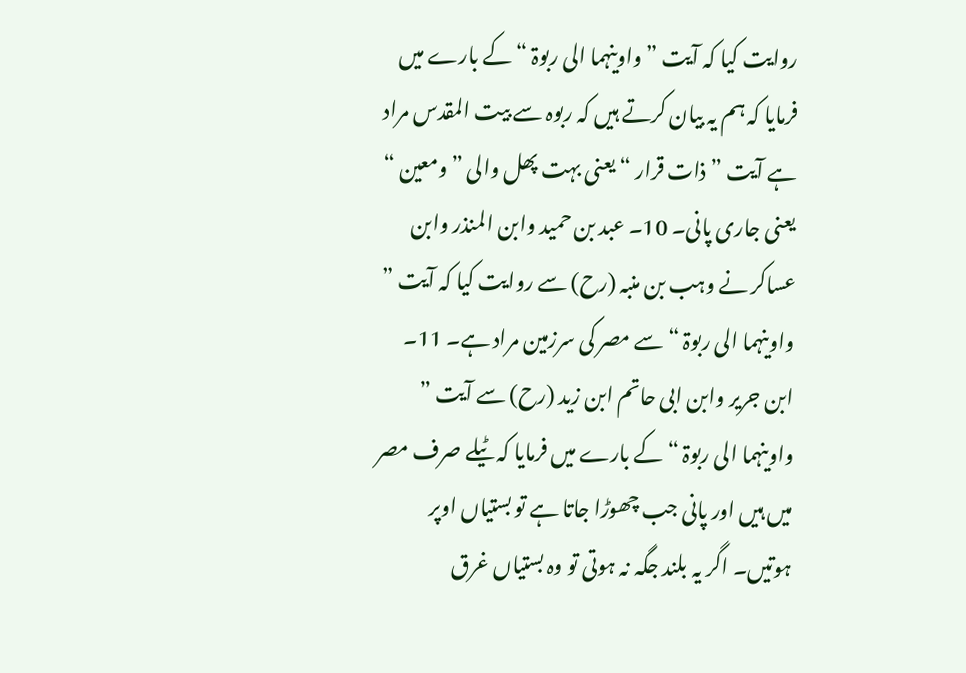روایت کیا کہ آیت ” واوینہما الی ربوۃ “ کے بارے میں فرمایا کہ ہم یہ بیان کرتے ہیں کہ ربوہ سے بیت المقدس مراد ہے آیت ” ذات قرار “ یعنی بہت پھل والی ” ومعین “ یعنی جاری پانی۔ 10۔ عبد بن حمید وابن المنذر وابن عساکر نے وہب بن منبہ (رح) سے روایت کیا کہ آیت ” واوینہما الی ربوۃ “ سے مصر کی سرزمین مراد ہے۔ 11۔ ابن جریر وابن ابی حاتم ابن زید (رح) سے آیت ” واوینہما الی ربوۃ “ کے بارے میں فرمایا کہ ٹیلے صرف مصر میں ہیں اور پانی جب چھوڑا جاتا ہے تو بستیاں اوپر ہوتیں۔ اگر یہ بلند جگہ نہ ہوتی تو وہ بستیاں غرق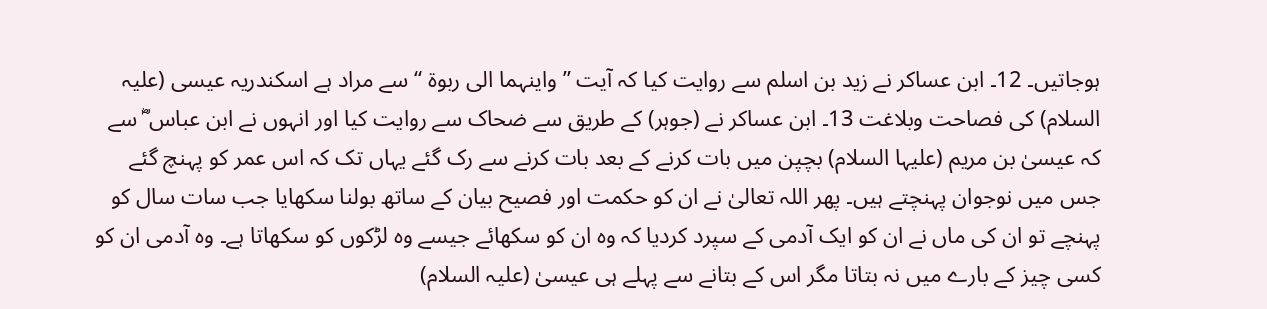ہوجاتیں۔ 12۔ ابن عساکر نے زید بن اسلم سے روایت کیا کہ آیت ” واینہما الی ربوۃ “ سے مراد ہے اسکندریہ عیسی (علیہ السلام) کی فصاحت وبلاغت 13۔ ابن عساکر نے (جوہر) کے طریق سے ضحاک سے روایت کیا اور انہوں نے ابن عباس ؓ سے کہ عیسیٰ بن مریم (علیہا السلام) بچپن میں بات کرنے کے بعد بات کرنے سے رک گئے یہاں تک کہ اس عمر کو پہنچ گئے جس میں نوجوان پہنچتے ہیں۔ پھر اللہ تعالیٰ نے ان کو حکمت اور فصیح بیان کے ساتھ بولنا سکھایا جب سات سال کو پہنچے تو ان کی ماں نے ان کو ایک آدمی کے سپرد کردیا کہ وہ ان کو سکھائے جیسے وہ لڑکوں کو سکھاتا ہے۔ وہ آدمی ان کو کسی چیز کے بارے میں نہ بتاتا مگر اس کے بتانے سے پہلے ہی عیسیٰ (علیہ السلام)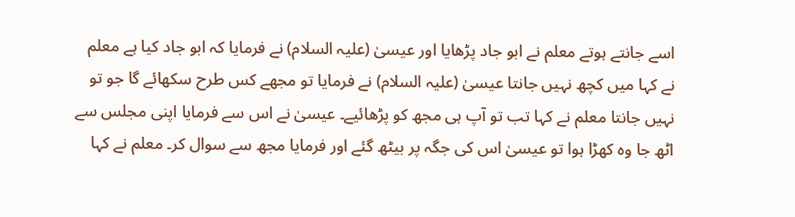اسے جانتے ہوتے معلم نے ابو جاد پڑھایا اور عیسیٰ (علیہ السلام) نے فرمایا کہ ابو جاد کیا ہے معلم نے کہا میں کچھ نہیں جانتا عیسیٰ (علیہ السلام) نے فرمایا تو مجھے کس طرح سکھائے گا جو تو نہیں جانتا معلم نے کہا تب تو آپ ہی مجھ کو پڑھائیے۔ عیسیٰ نے اس سے فرمایا اپنی مجلس سے اٹھ جا وہ کھڑا ہوا تو عیسیٰ اس کی جگہ پر بیٹھ گئے اور فرمایا مجھ سے سوال کر۔ معلم نے کہا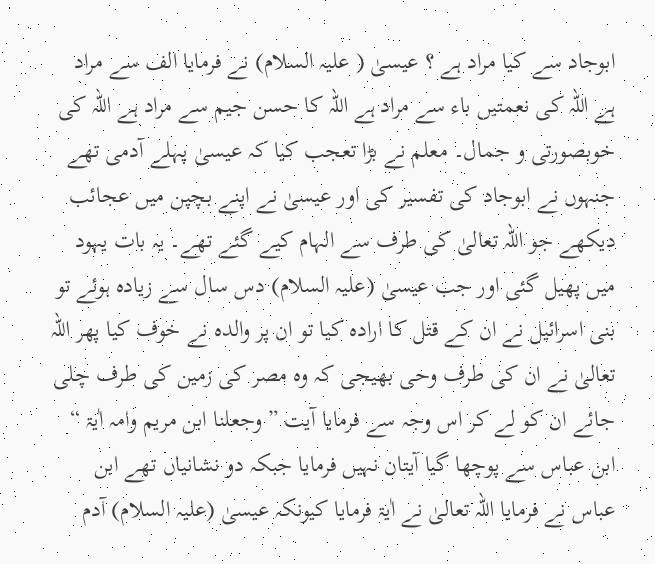ابوجاد سے کیا مراد ہے ؟ عیسیٰ ( علیہ السلام) نے فرمایا الف سے مراد ہے اللہ کی نعمتیں باء سے مراد ہے اللہ کا حسن جیم سے مراد ہے اللہ کی خوبصورتی و جمال۔ معلم نے بڑا تعجب کیا کہ عیسیٰ پہلے آدمی تھے جنہوں نے ابوجاد کی تفسیر کی اور عیسیٰ نے اپنے بچپن میں عجائب دیکھے جو اللہ تعالیٰ کی طرف سے الہام کیے گئے تھے۔ یہ بات یہود میں پھیل گئی اور جب عیسیٰ (علیہ السلام) دس سال سے زیادہ ہوئے تو بنی اسرائیل نے ان کے قتل کا ارادہ کیا تو ان پر والدہ نے خوف کیا پھر اللہ تعالیٰ نے ان کی طرف وحی بھیجی کہ وہ مصر کی زمین کی طرف چلی جائے ان کو لے کر اس وجہ سے فرمایا آیت ” وجعلنا ابن مریم وامہ اٰیۃ “ ابن عباس سے پوچھا گیا آیتان نہیں فرمایا جبکہ دو نشانیاں تھے ابن عباس نے فرمایا اللہ تعالیٰ نے اٰیۃ فرمایا کیونکہ عیسیٰ (علیہ السلام) آدم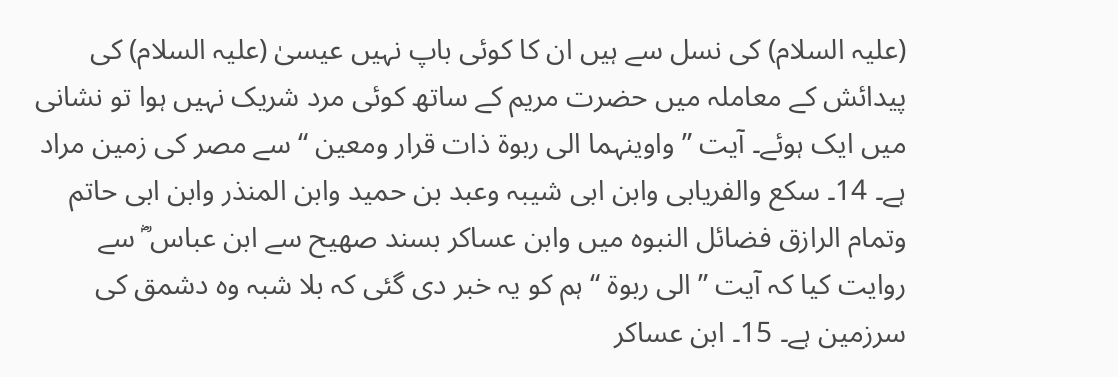(علیہ السلام) کی نسل سے ہیں ان کا کوئی باپ نہیں عیسیٰ (علیہ السلام) کی پیدائش کے معاملہ میں حضرت مریم کے ساتھ کوئی مرد شریک نہیں ہوا تو نشانی میں ایک ہوئے۔ آیت ” واوینہما الی ربوۃ ذات قرار ومعین “ سے مصر کی زمین مراد ہے۔ 14۔ سکع والفریابی وابن ابی شیبہ وعبد بن حمید وابن المنذر وابن ابی حاتم وتمام الرازق فضائل النبوہ میں وابن عساکر بسند صھیح سے ابن عباس ؓ سے روایت کیا کہ آیت ” الی ربوۃ “ ہم کو یہ خبر دی گئی کہ بلا شبہ وہ دشمق کی سرزمین ہے۔ 15۔ ابن عساکر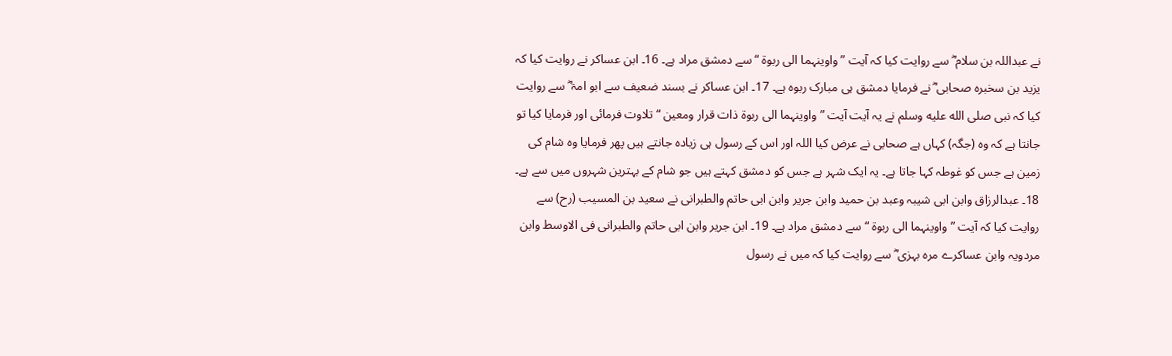نے عبداللہ بن سلام ؓ سے روایت کیا کہ آیت ” واوینہما الی ربوۃ “ سے دمشق مراد ہے۔ 16۔ ابن عساکر نے روایت کیا کہ یزید بن سخبرہ صحابی ؓ نے فرمایا دمشق ہی مبارک ربوہ ہے۔ 17۔ ابن عساکر نے بسند ضعیف سے ابو امۃ ؓ سے روایت کیا کہ نبی صلى الله عليه وسلم نے یہ آیت آیت ” واوینہما الی ربوۃ ذات قرار ومعین “ تلاوت فرمائی اور فرمایا کیا تو جانتا ہے کہ وہ (جگہ) کہاں ہے صحابی نے عرض کیا اللہ اور اس کے رسول ہی زیادہ جانتے ہیں پھر فرمایا وہ شام کی زمین ہے جس کو غوطہ کہا جاتا ہے۔ یہ ایک شہر ہے جس کو دمشق کہتے ہیں جو شام کے بہترین شہروں میں سے ہے۔ 18۔ عبدالرزاق وابن ابی شیبہ وعبد بن حمید وابن جریر وابن ابی حاتم والطبرانی نے سعید بن المسیب (رح) سے روایت کیا کہ آیت ” واوینہما الی ربوۃ “ سے دمشق مراد ہے۔ 19۔ ابن جریر وابن ابی حاتم والطبرانی فی الاوسط وابن مردویہ وابن عساکرے مرہ بہزی ؓ سے روایت کیا کہ میں نے رسول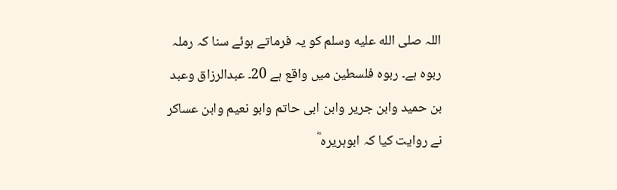اللہ صلى الله عليه وسلم کو یہ فرماتے ہوئے سنا کہ رملہ ربوہ ہے۔ ربوہ فلسطین میں واقع ہے 20۔ عبدالرزاق وعبد بن حمید وابن جریر وابن ابی حاتم وابو نعیم وابن عساکر نے روایت کیا کہ ابوہریرہ ؓ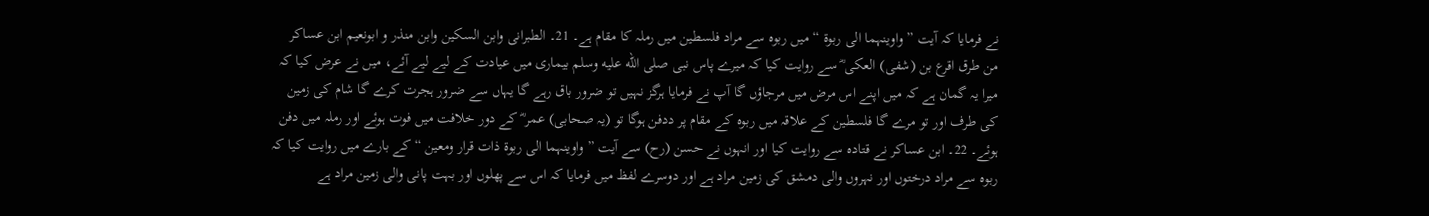نے فرمایا کہ آیت ” واوینہما الی ربوۃ “ میں ربوہ سے مراد فلسطین میں رملہ کا مقام ہے۔ 21۔ الطبرانی وابن السکین وابن منذر و ابونعیم ابن عساکر من طرق اقرع بن (شفی) العکی ؓ سے روایت کیا کہ میرے پاس نبی صلى الله عليه وسلم بیماری میں عیادت کے لیے لیے آئے، میں نے عرض کیا کہ میرا یہ گمان ہے کہ میں اپنے اس مرض میں مرجاؤں گا آپ نے فرمایا ہرگز نہیں تو ضرور باق رہے گا یہاں سے ضرور ہجرت کرے گا شام کی زمین کی طرف اور تو مرے گا فلسطین کے علاقہ میں ربوہ کے مقام پر ددفن ہوگا تو (یہ صحابی) عمر ؓ کے دور خلافت میں فوت ہوئے اور رملہ میں دفن ہوئے۔ 22۔ ابن عساکر نے قتادہ سے روایت کیا اور انہوں نے حسن (رح) سے آیت ” واوینہما الی ربوۃ ذات قرار ومعین “ کے بارے میں روایت کیا کہ ربوہ سے مراد درختوں اور نہروں والی دمشق کی زمین مراد ہے اور دوسرے لفظ میں فرمایا کہ اس سے پھلوں اور بہت پانی والی زمین مراد ہے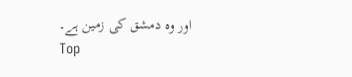اور وہ دمشق کی زمین ہے۔
Top